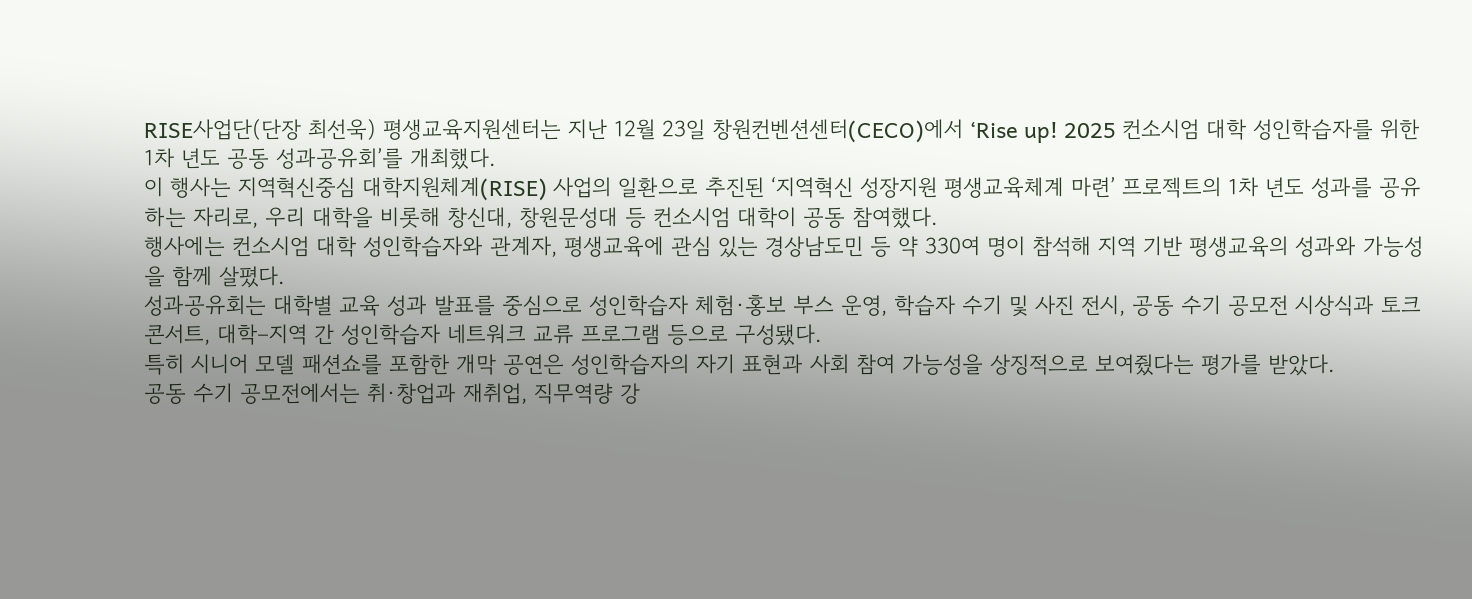RISE사업단(단장 최선욱) 평생교육지원센터는 지난 12월 23일 창원컨벤션센터(CECO)에서 ‘Rise up! 2025 컨소시엄 대학 성인학습자를 위한 1차 년도 공동 성과공유회’를 개최했다.
이 행사는 지역혁신중심 대학지원체계(RISE) 사업의 일환으로 추진된 ‘지역혁신 성장지원 평생교육체계 마련’ 프로젝트의 1차 년도 성과를 공유하는 자리로, 우리 대학을 비롯해 창신대, 창원문성대 등 컨소시엄 대학이 공동 참여했다.
행사에는 컨소시엄 대학 성인학습자와 관계자, 평생교육에 관심 있는 경상남도민 등 약 330여 명이 참석해 지역 기반 평생교육의 성과와 가능성을 함께 살폈다.
성과공유회는 대학별 교육 성과 발표를 중심으로 성인학습자 체험·홍보 부스 운영, 학습자 수기 및 사진 전시, 공동 수기 공모전 시상식과 토크콘서트, 대학–지역 간 성인학습자 네트워크 교류 프로그램 등으로 구성됐다.
특히 시니어 모델 패션쇼를 포함한 개막 공연은 성인학습자의 자기 표현과 사회 참여 가능성을 상징적으로 보여줬다는 평가를 받았다.
공동 수기 공모전에서는 취·창업과 재취업, 직무역량 강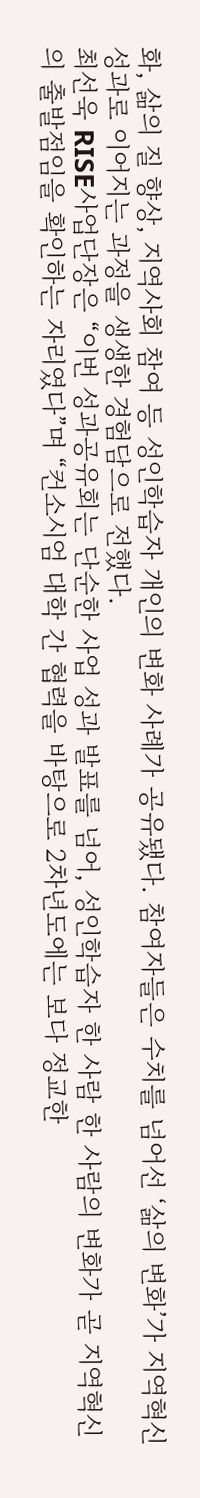화, 삶의 질 향상, 지역사회 참여 등 성인학습자 개인의 변화 사례가 공유됐다. 참여자들은 수치를 넘어선 ‘삶의 변화’가 지역혁신 성과로 이어지는 과정을 생생한 경험담으로 전했다.
최선욱 RISE사업단장은 “이번 성과공유회는 단순한 사업 성과 발표를 넘어, 성인학습자 한 사람 한 사람의 변화가 곧 지역혁신의 출발점임을 확인하는 자리였다”며 “컨소시엄 대학 간 협력을 바탕으로 2차년도에는 보다 정교한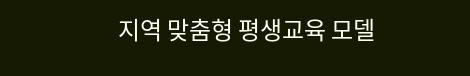지역 맞춤형 평생교육 모델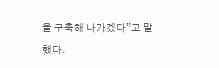을 구축해 나가겠다”고 말했다.